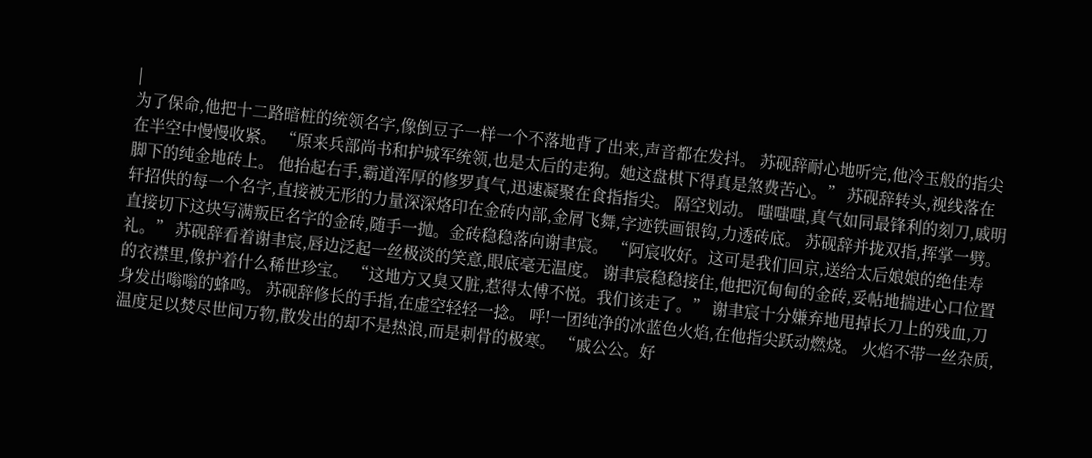|
为了保命,他把十二路暗桩的统领名字,像倒豆子一样一个不落地背了出来,声音都在发抖。 苏砚辞耐心地听完,他冷玉般的指尖在半空中慢慢收紧。 “原来兵部尚书和护城军统领,也是太后的走狗。她这盘棋下得真是煞费苦心。” 苏砚辞转头,视线落在脚下的纯金地砖上。 他抬起右手,霸道浑厚的修罗真气,迅速凝聚在食指指尖。 隔空划动。 嗤嗤嗤,真气如同最锋利的刻刀,戚明轩招供的每一个名字,直接被无形的力量深深烙印在金砖内部,金屑飞舞,字迹铁画银钩,力透砖底。 苏砚辞并拢双指,挥掌一劈。直接切下这块写满叛臣名字的金砖,随手一抛。金砖稳稳落向谢聿宸。 “阿宸收好。这可是我们回京,送给太后娘娘的绝佳寿礼。” 苏砚辞看着谢聿宸,唇边泛起一丝极淡的笑意,眼底毫无温度。 谢聿宸稳稳接住,他把沉甸甸的金砖,妥帖地揣进心口位置的衣襟里,像护着什么稀世珍宝。 “这地方又臭又脏,惹得太傅不悦。我们该走了。” 谢聿宸十分嫌弃地甩掉长刀上的残血,刀身发出嗡嗡的蜂鸣。 苏砚辞修长的手指,在虚空轻轻一捻。 呼!一团纯净的冰蓝色火焰,在他指尖跃动燃烧。 火焰不带一丝杂质,温度足以焚尽世间万物,散发出的却不是热浪,而是刺骨的极寒。 “戚公公。好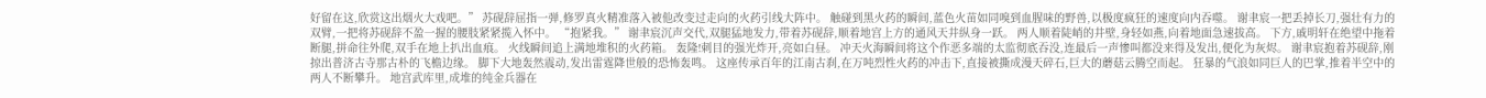好留在这,欣赏这出烟火大戏吧。” 苏砚辞屈指一弹,修罗真火精准落入被他改变过走向的火药引线大阵中。 触碰到黑火药的瞬间,蓝色火苗如同嗅到血腥味的野兽,以极度疯狂的速度向内吞噬。 谢聿宸一把丢掉长刀,强壮有力的双臂,一把将苏砚辞不盈一握的腰肢紧紧揽入怀中。 “抱紧我。” 谢聿宸沉声交代,双腿猛地发力,带着苏砚辞,顺着地宫上方的通风天井纵身一跃。 两人顺着陡峭的井壁,身轻如燕,向着地面急速拔高。 下方,戚明轩在绝望中拖着断腿,拼命往外爬,双手在地上扒出血痕。 火线瞬间追上满地堆积的火药箱。 轰隆!刺目的强光炸开,亮如白昼。 冲天火海瞬间将这个作恶多端的太监彻底吞没,连最后一声惨叫都没来得及发出,便化为灰烬。 谢聿宸抱着苏砚辞,刚掠出普济古寺那古朴的飞檐边缘。 脚下大地轰然震动,发出雷霆降世般的恐怖轰鸣。 这座传承百年的江南古刹,在万吨烈性火药的冲击下,直接被撕成漫天碎石,巨大的蘑菇云腾空而起。 狂暴的气浪如同巨人的巴掌,推着半空中的两人不断攀升。 地宫武库里,成堆的纯金兵器在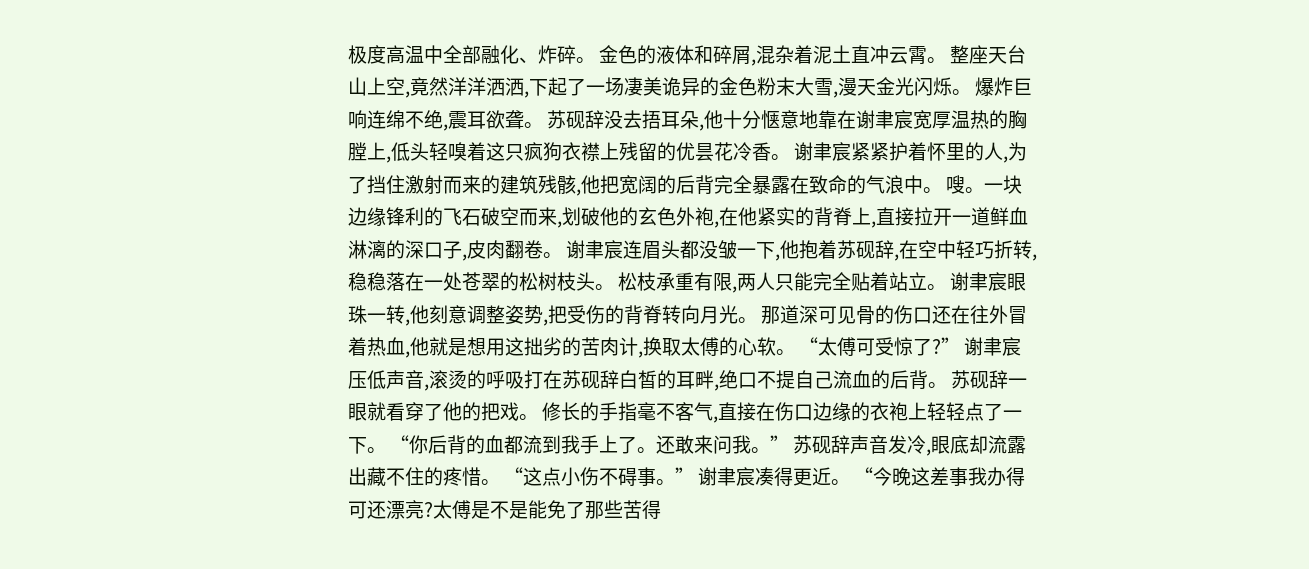极度高温中全部融化、炸碎。 金色的液体和碎屑,混杂着泥土直冲云霄。 整座天台山上空,竟然洋洋洒洒,下起了一场凄美诡异的金色粉末大雪,漫天金光闪烁。 爆炸巨响连绵不绝,震耳欲聋。 苏砚辞没去捂耳朵,他十分惬意地靠在谢聿宸宽厚温热的胸膛上,低头轻嗅着这只疯狗衣襟上残留的优昙花冷香。 谢聿宸紧紧护着怀里的人,为了挡住激射而来的建筑残骸,他把宽阔的后背完全暴露在致命的气浪中。 嗖。一块边缘锋利的飞石破空而来,划破他的玄色外袍,在他紧实的背脊上,直接拉开一道鲜血淋漓的深口子,皮肉翻卷。 谢聿宸连眉头都没皱一下,他抱着苏砚辞,在空中轻巧折转,稳稳落在一处苍翠的松树枝头。 松枝承重有限,两人只能完全贴着站立。 谢聿宸眼珠一转,他刻意调整姿势,把受伤的背脊转向月光。 那道深可见骨的伤口还在往外冒着热血,他就是想用这拙劣的苦肉计,换取太傅的心软。 “太傅可受惊了?” 谢聿宸压低声音,滚烫的呼吸打在苏砚辞白皙的耳畔,绝口不提自己流血的后背。 苏砚辞一眼就看穿了他的把戏。 修长的手指毫不客气,直接在伤口边缘的衣袍上轻轻点了一下。 “你后背的血都流到我手上了。还敢来问我。” 苏砚辞声音发冷,眼底却流露出藏不住的疼惜。 “这点小伤不碍事。” 谢聿宸凑得更近。 “今晚这差事我办得可还漂亮?太傅是不是能免了那些苦得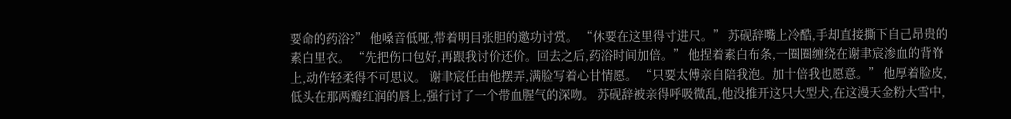要命的药浴?” 他嗓音低哑,带着明目张胆的邀功讨赏。 “休要在这里得寸进尺。” 苏砚辞嘴上冷酷,手却直接撕下自己昂贵的素白里衣。 “先把伤口包好,再跟我讨价还价。回去之后,药浴时间加倍。” 他捏着素白布条,一圈圈缠绕在谢聿宸渗血的背脊上,动作轻柔得不可思议。 谢聿宸任由他摆弄,满脸写着心甘情愿。 “只要太傅亲自陪我泡。加十倍我也愿意。” 他厚着脸皮,低头在那两瓣红润的唇上,强行讨了一个带血腥气的深吻。 苏砚辞被亲得呼吸微乱,他没推开这只大型犬,在这漫天金粉大雪中,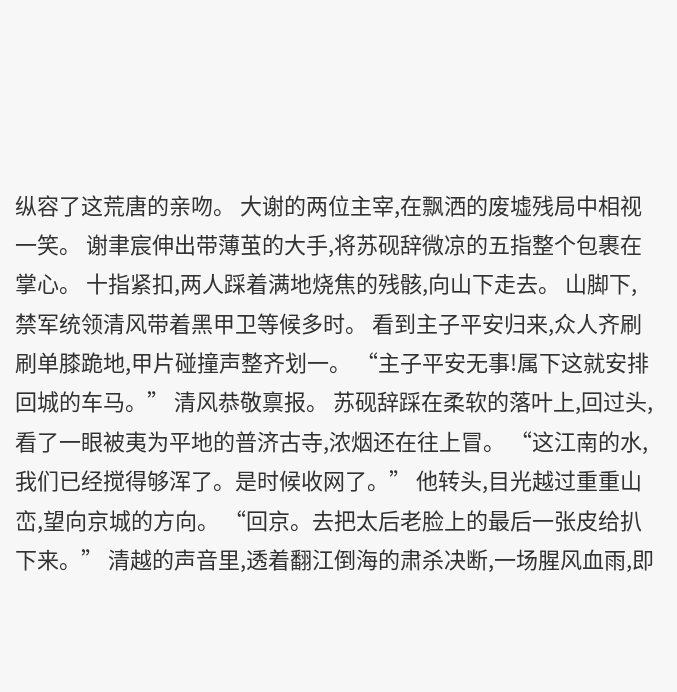纵容了这荒唐的亲吻。 大谢的两位主宰,在飘洒的废墟残局中相视一笑。 谢聿宸伸出带薄茧的大手,将苏砚辞微凉的五指整个包裹在掌心。 十指紧扣,两人踩着满地烧焦的残骸,向山下走去。 山脚下,禁军统领清风带着黑甲卫等候多时。 看到主子平安归来,众人齐刷刷单膝跪地,甲片碰撞声整齐划一。 “主子平安无事!属下这就安排回城的车马。” 清风恭敬禀报。 苏砚辞踩在柔软的落叶上,回过头,看了一眼被夷为平地的普济古寺,浓烟还在往上冒。 “这江南的水,我们已经搅得够浑了。是时候收网了。” 他转头,目光越过重重山峦,望向京城的方向。 “回京。去把太后老脸上的最后一张皮给扒下来。” 清越的声音里,透着翻江倒海的肃杀决断,一场腥风血雨,即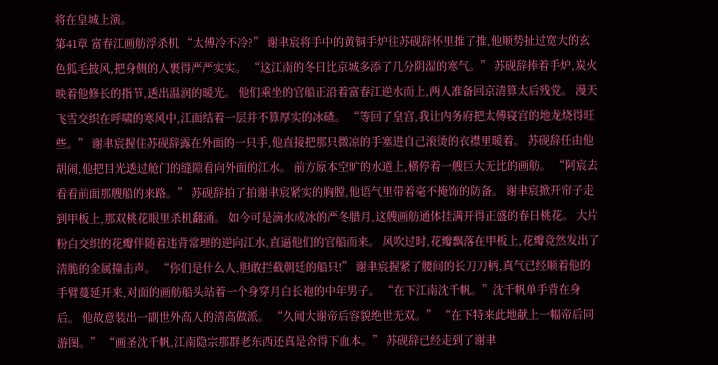将在皇城上演。
第41章 富春江画舫浮杀机 “太傅冷不冷?” 谢聿宸将手中的黄铜手炉往苏砚辞怀里推了推,他顺势扯过宽大的玄色狐毛披风,把身侧的人裹得严严实实。 “这江南的冬日比京城多添了几分阴湿的寒气。” 苏砚辞捧着手炉,炭火映着他修长的指节,透出温润的暖光。 他们乘坐的官船正沿着富春江逆水而上,两人准备回京清算太后残党。 漫天飞雪交织在呼啸的寒风中,江面结着一层并不算厚实的冰碴。 “等回了皇宫,我让内务府把太傅寝宫的地龙烧得旺些。” 谢聿宸握住苏砚辞露在外面的一只手,他直接把那只微凉的手塞进自己滚烫的衣襟里暖着。 苏砚辞任由他胡闹,他把目光透过舱门的缝隙看向外面的江水。 前方原本空旷的水道上,横停着一艘巨大无比的画舫。 “阿宸去看看前面那艘船的来路。” 苏砚辞拍了拍谢聿宸紧实的胸膛,他语气里带着毫不掩饰的防备。 谢聿宸掀开帘子走到甲板上,那双桃花眼里杀机翻涌。 如今可是滴水成冰的严冬腊月,这艘画舫通体挂满开得正盛的春日桃花。 大片粉白交织的花瓣伴随着违背常理的逆向江水,直逼他们的官船而来。 风吹过时,花瓣飘落在甲板上,花瓣竟然发出了清脆的金属撞击声。 “你们是什么人,胆敢拦截朝廷的船只!” 谢聿宸握紧了腰间的长刀刀柄,真气已经顺着他的手臂蔓延开来,对面的画舫船头站着一个身穿月白长袍的中年男子。 “在下江南沈千帆。”沈千帆单手背在身后。 他故意装出一副世外高人的清高做派。 “久闻大谢帝后容貌绝世无双。” “在下特来此地献上一幅帝后同游图。” “画圣沈千帆,江南隐宗那群老东西还真是舍得下血本。” 苏砚辞已经走到了谢聿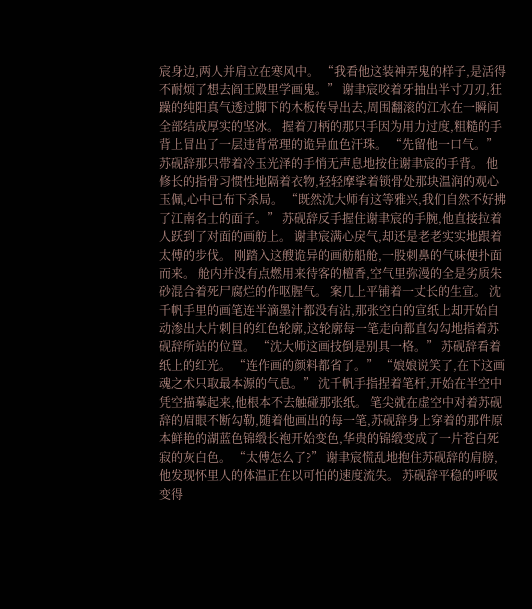宸身边,两人并肩立在寒风中。 “我看他这装神弄鬼的样子,是活得不耐烦了想去阎王殿里学画鬼。” 谢聿宸咬着牙抽出半寸刀刃,狂躁的纯阳真气透过脚下的木板传导出去,周围翻滚的江水在一瞬间全部结成厚实的坚冰。 握着刀柄的那只手因为用力过度,粗糙的手背上冒出了一层违背常理的诡异血色汗珠。 “先留他一口气。” 苏砚辞那只带着冷玉光泽的手悄无声息地按住谢聿宸的手背。 他修长的指骨习惯性地隔着衣物,轻轻摩挲着锁骨处那块温润的观心玉佩,心中已布下杀局。 “既然沈大师有这等雅兴,我们自然不好拂了江南名士的面子。” 苏砚辞反手握住谢聿宸的手腕,他直接拉着人跃到了对面的画舫上。 谢聿宸满心戾气,却还是老老实实地跟着太傅的步伐。 刚踏入这艘诡异的画舫船舱,一股刺鼻的气味便扑面而来。 舱内并没有点燃用来待客的檀香,空气里弥漫的全是劣质朱砂混合着死尸腐烂的作呕腥气。 案几上平铺着一丈长的生宣。 沈千帆手里的画笔连半滴墨汁都没有沾,那张空白的宣纸上却开始自动渗出大片刺目的红色轮廓,这轮廓每一笔走向都直勾勾地指着苏砚辞所站的位置。 “沈大师这画技倒是别具一格。” 苏砚辞看着纸上的红光。 “连作画的颜料都省了。” “娘娘说笑了,在下这画魂之术只取最本源的气息。” 沈千帆手指捏着笔杆,开始在半空中凭空描摹起来,他根本不去触碰那张纸。 笔尖就在虚空中对着苏砚辞的眉眼不断勾勒,随着他画出的每一笔,苏砚辞身上穿着的那件原本鲜艳的湖蓝色锦缎长袍开始变色,华贵的锦缎变成了一片苍白死寂的灰白色。 “太傅怎么了?” 谢聿宸慌乱地抱住苏砚辞的肩膀,他发现怀里人的体温正在以可怕的速度流失。 苏砚辞平稳的呼吸变得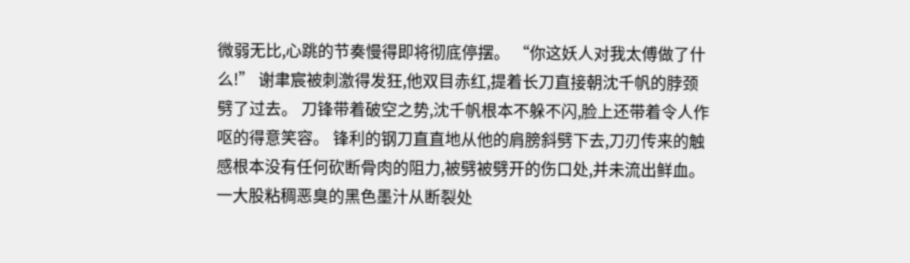微弱无比,心跳的节奏慢得即将彻底停摆。 “你这妖人对我太傅做了什么!” 谢聿宸被刺激得发狂,他双目赤红,提着长刀直接朝沈千帆的脖颈劈了过去。 刀锋带着破空之势,沈千帆根本不躲不闪,脸上还带着令人作呕的得意笑容。 锋利的钢刀直直地从他的肩膀斜劈下去,刀刃传来的触感根本没有任何砍断骨肉的阻力,被劈被劈开的伤口处,并未流出鲜血。 一大股粘稠恶臭的黑色墨汁从断裂处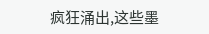疯狂涌出,这些墨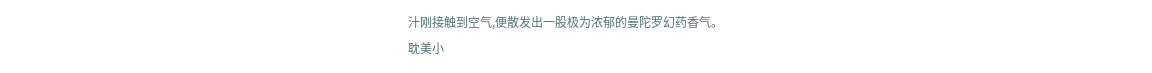汁刚接触到空气,便散发出一股极为浓郁的曼陀罗幻药香气。
耽美小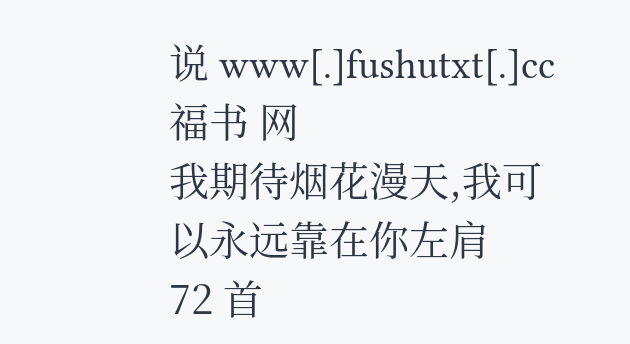说 www[.]fushutxt[.]cc 福书 网
我期待烟花漫天,我可以永远靠在你左肩
72 首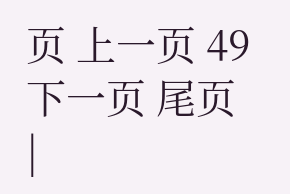页 上一页 49 下一页 尾页
|